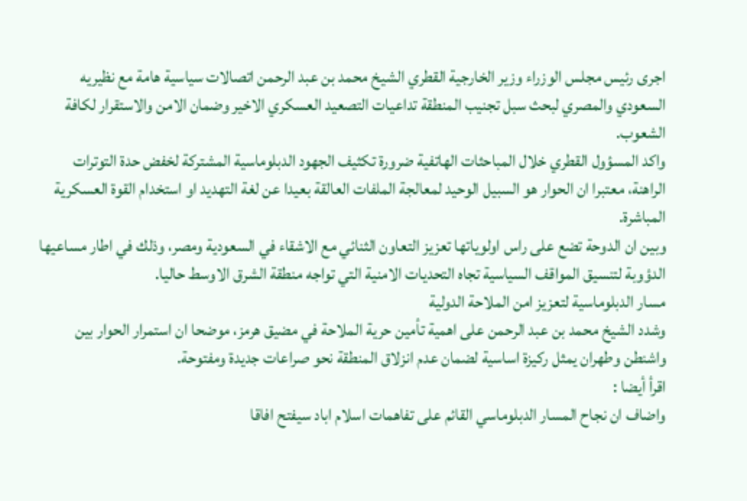اجرى رئيس مجلس الوزراء وزير الخارجية القطري الشيخ محمد بن عبد الرحمن اتصالات سياسية هامة مع نظيريه السعودي والمصري لبحث سبل تجنيب المنطقة تداعيات التصعيد العسكري الاخير وضمان الامن والاستقرار لكافة الشعوب.
واكد المسؤول القطري خلال المباحثات الهاتفية ضرورة تكثيف الجهود الدبلوماسية المشتركة لخفض حدة التوترات الراهنة، معتبرا ان الحوار هو السبيل الوحيد لمعالجة الملفات العالقة بعيدا عن لغة التهديد او استخدام القوة العسكرية المباشرة.
وبين ان الدوحة تضع على راس اولوياتها تعزيز التعاون الثنائي مع الاشقاء في السعودية ومصر، وذلك في اطار مساعيها الدؤوبة لتنسيق المواقف السياسية تجاه التحديات الامنية التي تواجه منطقة الشرق الاوسط حاليا.
مسار الدبلوماسية لتعزيز امن الملاحة الدولية
وشدد الشيخ محمد بن عبد الرحمن على اهمية تأمين حرية الملاحة في مضيق هرمز، موضحا ان استمرار الحوار بين واشنطن وطهران يمثل ركيزة اساسية لضمان عدم انزلاق المنطقة نحو صراعات جديدة ومفتوحة.
اقرأ أيضا :
واضاف ان نجاح المسار الدبلوماسي القائم على تفاهمات اسلام اباد سيفتح افاقا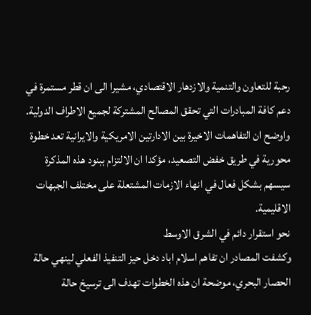رحبة للتعاون والتنمية والازدهار الاقتصادي، مشيرا الى ان قطر مستمرة في دعم كافة المبادرات التي تحقق المصالح المشتركة لجميع الاطراف الدولية.
واوضح ان التفاهمات الاخيرة بين الادارتين الامريكية والايرانية تعد خطوة محورية في طريق خفض التصعيد، مؤكدا ان الالتزام ببنود هذه المذكرة سيسهم بشكل فعال في انهاء الازمات المشتعلة على مختلف الجبهات الاقليمية.
نحو استقرار دائم في الشرق الاوسط
وكشفت المصادر ان تفاهم اسلام اباد دخل حيز التنفيذ الفعلي لينهي حالة الحصار البحري، موضحة ان هذه الخطوات تهدف الى ترسيخ حالة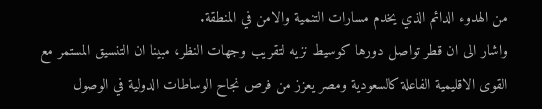من الهدوء الدائم الذي يخدم مسارات التنمية والامن في المنطقة.
واشار الى ان قطر تواصل دورها كوسيط نزيه لتقريب وجهات النظر، مبينا ان التنسيق المستمر مع القوى الاقليمية الفاعلة كالسعودية ومصر يعزز من فرص نجاح الوساطات الدولية في الوصول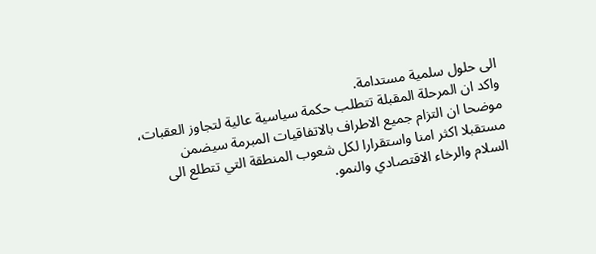الى حلول سلمية مستدامة.
واكد ان المرحلة المقبلة تتطلب حكمة سياسية عالية لتجاوز العقبات، موضحا ان التزام جميع الاطراف بالاتفاقيات المبرمة سيضمن مستقبلا اكثر امنا واستقرارا لكل شعوب المنطقة التي تتطلع الى السلام والرخاء الاقتصادي والنمو.